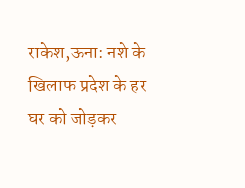राकेश,ऊना: नशे के खिलाफ प्रदेश के हर घर को जोड़कर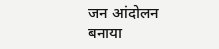जन आंदोलन बनाया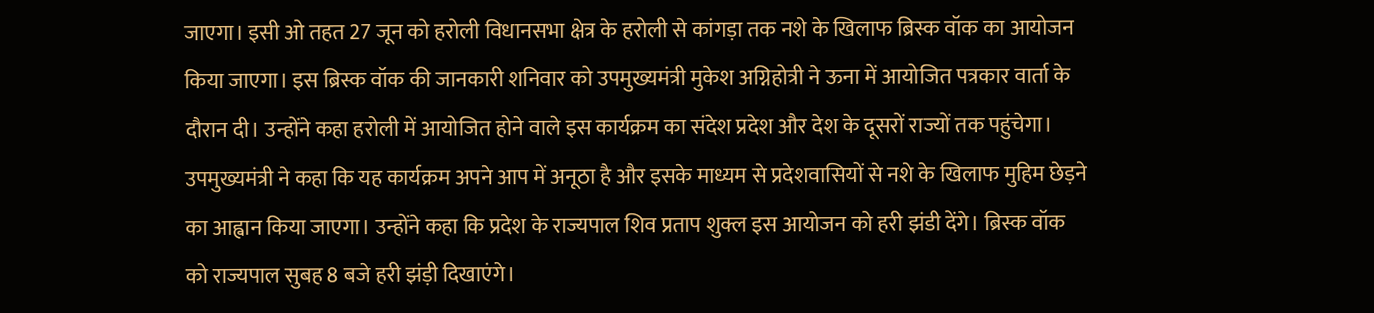जाएगा। इसी ओ तहत 27 जून को हरोली विधानसभा क्षेत्र के हरोली से कांगड़ा तक नशे के खिलाफ ब्रिस्क वॉक का आयोजन किया जाएगा। इस ब्रिस्क वॉक की जानकारी शनिवार को उपमुख्यमंत्री मुकेश अग्निहोत्री ने ऊना में आयोजित पत्रकार वार्ता के दौरान दी। उन्होंने कहा हरोली में आयोजित होने वाले इस कार्यक्रम का संदेश प्रदेश और देश के दूसरों राज्यों तक पहुंचेगा।
उपमुख्यमंत्री ने कहा कि यह कार्यक्रम अपने आप में अनूठा है और इसके माध्यम से प्रदेशवासियों से नशे के खिलाफ मुहिम छेड़ने का आह्वान किया जाएगा। उन्होंने कहा कि प्रदेश के राज्यपाल शिव प्रताप शुक्ल इस आयोजन को हरी झंडी देंगे। ब्रिस्क वॉक को राज्यपाल सुबह 8 बजे हरी झंड़ी दिखाएंगे।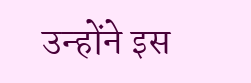उन्होंने इस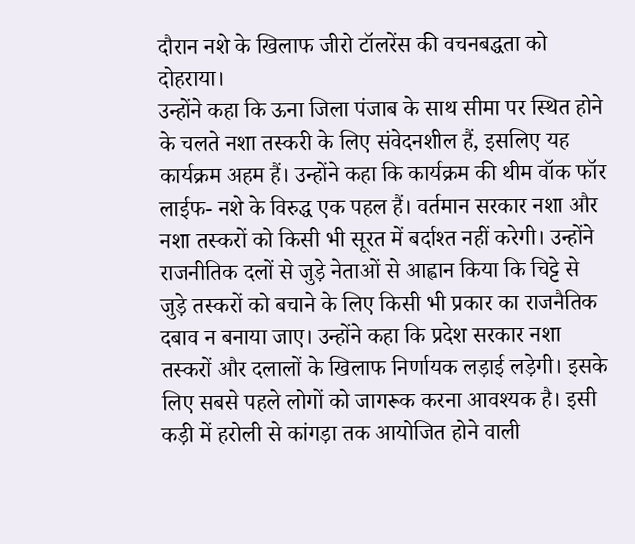दौरान नशे के खिलाफ जीरो टॉलरेंस की वचनबद्धता को दोहराया।
उन्होंने कहा कि ऊना जिला पंजाब के साथ सीमा पर स्थित होने के चलते नशा तस्करी के लिए संवेदनशील हैं, इसलिए यह कार्यक्रम अहम हैं। उन्होंने कहा कि कार्यक्रम की थीम वॉक फॉर लाईफ- नशे के विरुद्ध एक पहल हैं। वर्तमान सरकार नशा और नशा तस्करों को किसी भी सूरत में बर्दाश्त नहीं करेगी। उन्होंने राजनीतिक दलों से जुड़े नेताओं से आह्वान किया कि चिट्टे से जुड़े तस्करों को बचाने के लिए किसी भी प्रकार का राजनैतिक दबाव न बनाया जाए। उन्होंने कहा कि प्रदेश सरकार नशा तस्करों और दलालों के खिलाफ निर्णायक लड़ाई लड़ेगी। इसके लिए सबसे पहले लोगों को जागरूक करना आवश्यक है। इसी कड़ी में हरोली से कांगड़ा तक आयोजित होने वाली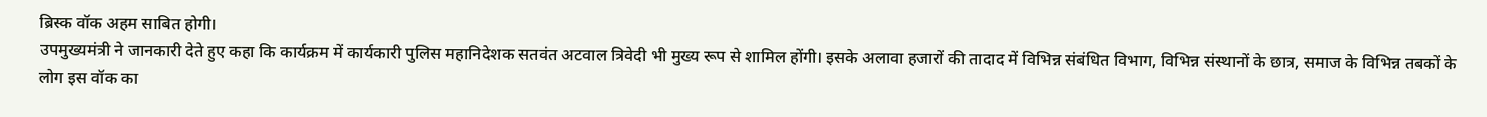ब्रिस्क वॉक अहम साबित होगी।
उपमुख्यमंत्री ने जानकारी देते हुए कहा कि कार्यक्रम में कार्यकारी पुलिस महानिदेशक सतवंत अटवाल त्रिवेदी भी मुख्य रूप से शामिल होंगी। इसके अलावा हजारों की तादाद में विभिन्न संबंधित विभाग, विभिन्न संस्थानों के छात्र, समाज के विभिन्न तबकों के लोग इस वॉक का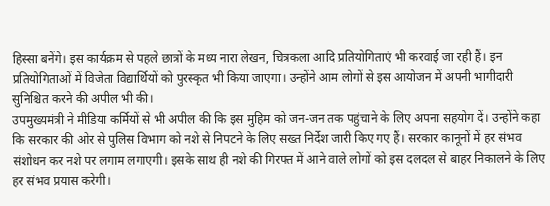हिस्सा बनेंगे। इस कार्यक्रम से पहले छात्रों के मध्य नारा लेखन, चित्रकला आदि प्रतियोगिताएं भी करवाई जा रही हैं। इन प्रतियोगिताओं में विजेता विद्यार्थियों को पुरस्कृत भी किया जाएगा। उन्होंने आम लोगों से इस आयोजन में अपनी भागीदारी सुनिश्चित करने की अपील भी की।
उपमुख्यमंत्री ने मीडिया कर्मियों से भी अपील की कि इस मुहिम को जन-जन तक पहुंचाने के लिए अपना सहयोग दें। उन्होंने कहा कि सरकार की ओर से पुलिस विभाग को नशे से निपटने के लिए सख्त निर्देश जारी किए गए हैं। सरकार कानूनों में हर संभव संशोधन कर नशे पर लगाम लगाएगी। इसके साथ ही नशे की गिरफ्त में आने वाले लोगों को इस दलदल से बाहर निकालने के लिए हर संभव प्रयास करेगी।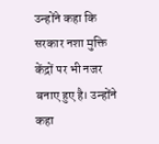उन्होंने कहा कि सरकार नशा मुक्ति केंद्रों पर भी नजर बनाए हुए है। उन्होंने कहा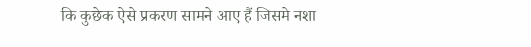कि कुछेक ऐसे प्रकरण सामने आए हैं जिसमे नशा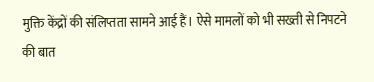मुक्ति केंद्रों की संलिप्तता सामने आई हैं। ऐसे मामलों को भी सख्ती से निपटने की बात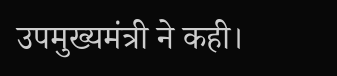उपमुख्यमंत्री ने कही।